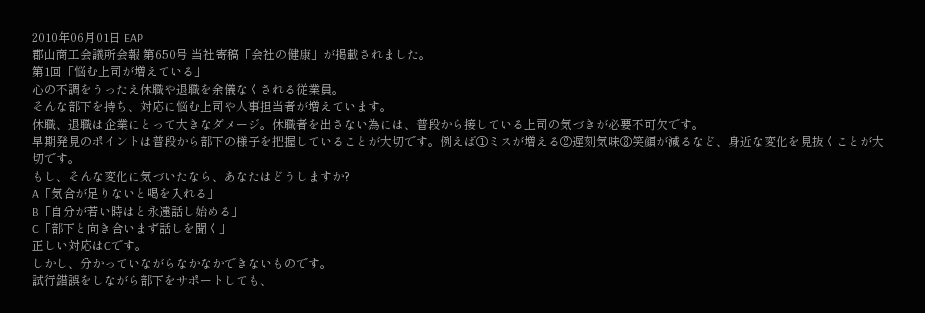2010年06月01日 EAP
郡山商工会議所会報 第650号 当社寄稿「会社の健康」が掲載されました。
第1回「悩む上司が増えている」
心の不調をうったえ休職や退職を余儀なくされる従業員。
そんな部下を持ち、対応に悩む上司や人事担当者が増えています。
休職、退職は企業にとって大きなダメージ。休職者を出さない為には、普段から接している上司の気づきが必要不可欠です。
早期発見のポイントは普段から部下の様子を把握していることが大切です。例えば①ミスが増える②遅刻気味③笑顔が減るなど、身近な変化を見抜くことが大切です。
もし、そんな変化に気づいたなら、あなたはどうしますか?
A「気合が足りないと喝を入れる」
B「自分が若い時はと永遠話し始める」
C「部下と向き合いまず話しを聞く」
正しい対応はCです。
しかし、分かっていながらなかなかできないものです。
試行錯誤をしながら部下をサポートしても、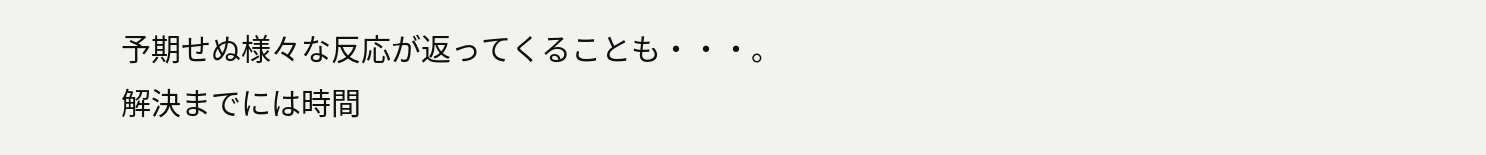予期せぬ様々な反応が返ってくることも・・・。
解決までには時間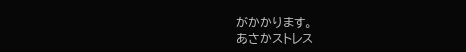がかかります。
あさかストレス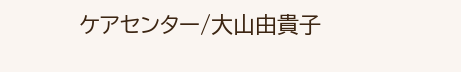ケアセンター/大山由貴子